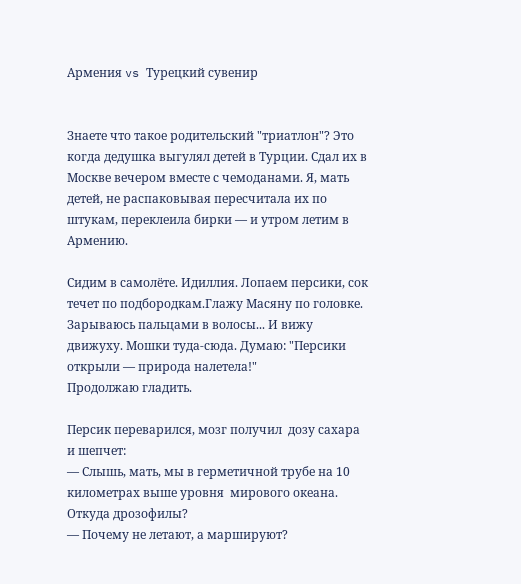Армения vs Турецкий сувенир


Знаете что такое родительский "триатлон"? Это когда дедушка выгулял детей в Турции. Сдал их в Москве вечером вместе с чемоданами. Я, мать детей, не распаковывая пересчитала их по штукам, переклеила бирки — и утром летим в Армению.

Сидим в самолёте. Идиллия. Лопаем персики, сок течет по подбородкам.Глажу Масяну по головке. Зарываюсь пальцами в волосы... И вижу движуху. Мошки туда-сюда. Думаю: "Персики открыли — природа налетела!"
Продолжаю гладить.

Персик переварился, мозг получил  дозу сахара и шепчет:
— Слышь, мать, мы в герметичной трубе на 10 километрах выше уровня  мирового океана. Откуда дрозофилы?
— Почему не летают, а маршируют?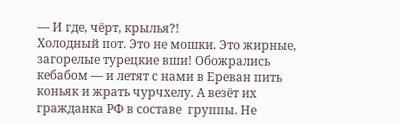— И где, чёрт, крылья?!
Холодный пот. Это не мошки. Это жирные, загорелые турецкие вши! Обожрались кебабом — и летят с нами в Ереван пить коньяк и жрать чурчхелу. А везёт их гражданка РФ в составе  группы. Не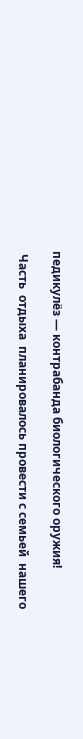педикулёз — контрабанда биологического оружия!

 Часть  отдыха  планировалось провести с семьей  нашего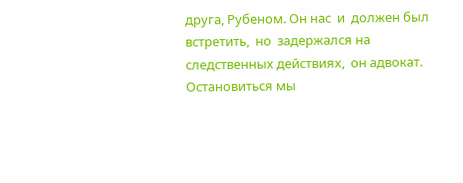друга, Рубеном. Он нас  и  должен был встретить,  но  задержался на следственных действиях,  он адвокат.   Остановиться мы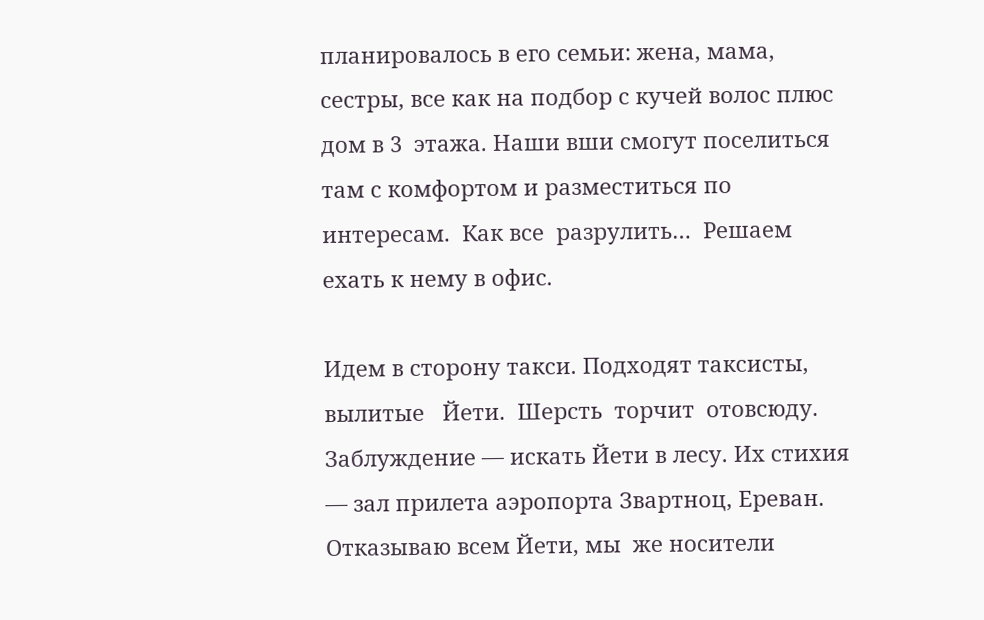планировалось в его семьи: жена, мама, сестры, все как на подбор с кучей волос плюс  дом в 3  этажа. Наши вши смогут поселиться там с комфортом и разместиться по интересам.  Как все  разрулить…  Решаем ехать к нему в офис.

Идем в сторону такси. Подходят таксисты, вылитые   Йети.  Шерсть  торчит  отовсюду. Заблуждение — искать Йети в лесу. Их стихия — зал прилета аэропорта Звартноц, Ереван. Отказываю всем Йети, мы  же носители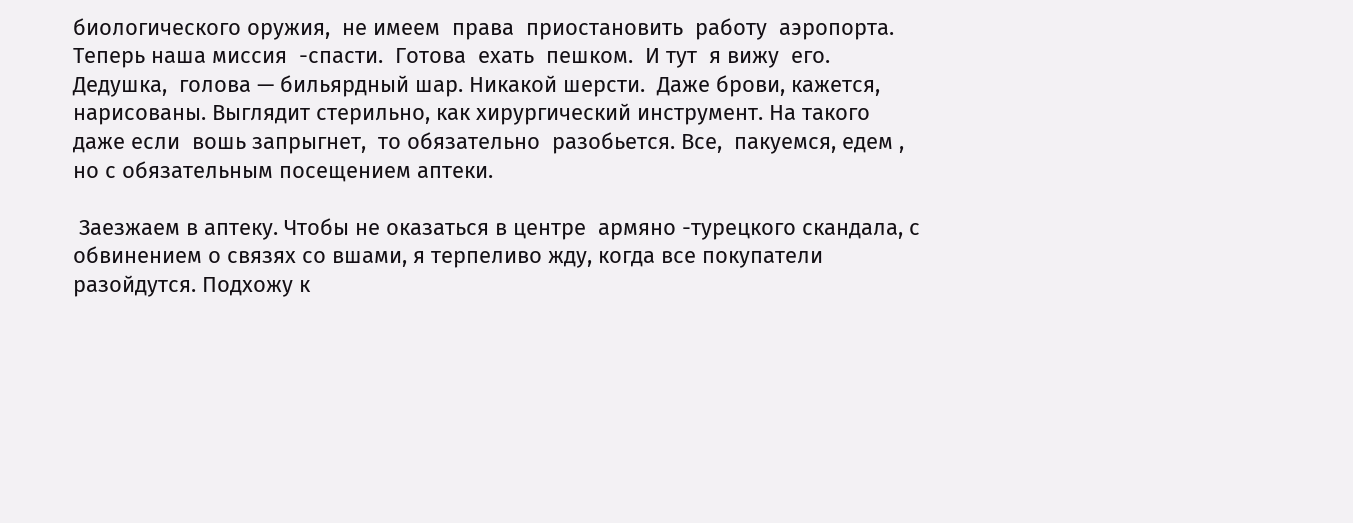биологического оружия,  не имеем  права  приостановить  работу  аэропорта. Теперь наша миссия  -спасти.  Готова  ехать  пешком.  И тут  я вижу  его. Дедушка,  голова — бильярдный шар. Никакой шерсти.  Даже брови, кажется, нарисованы. Выглядит стерильно, как хирургический инструмент. На такого  даже если  вошь запрыгнет,  то обязательно  разобьется. Все,  пакуемся, едем , но с обязательным посещением аптеки.

 Заезжаем в аптеку. Чтобы не оказаться в центре  армяно -турецкого скандала, с  обвинением о связях со вшами, я терпеливо жду, когда все покупатели разойдутся. Подхожу к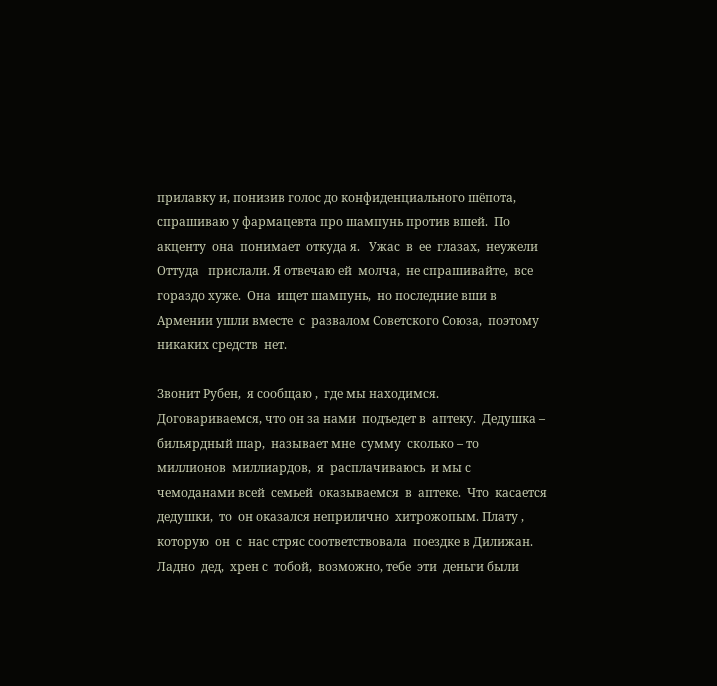прилавку и, понизив голос до конфиденциального шёпота, спрашиваю у фармацевта про шампунь против вшей.  По акценту  она  понимает  откуда я.   Ужас  в  ее  глазах,  неужели  Оттуда   прислали. Я отвечаю ей  молча,  не спрашивайте,  все  гораздо хуже.  Она  ищет шампунь,  но последние вши в Армении ушли вместе  с  развалом Советского Союза,  поэтому никаких средств  нет.

Звонит Рубен,  я сообщаю ,  где мы находимся.  Договариваемся, что он за нами  подъедет в  аптеку.  Дедушка – бильярдный шар,  называет мне  сумму  сколько – то миллионов  миллиардов,  я  расплачиваюсь  и мы с чемоданами всей  семьей  оказываемся  в  аптеке.  Что  касается  дедушки,  то  он оказался неприлично  хитрожопым. Плату , которую  он  с  нас стряс соответствовала  поездке в Дилижан. Ладно  дед,  хрен с  тобой,  возможно, тебе  эти  деньги были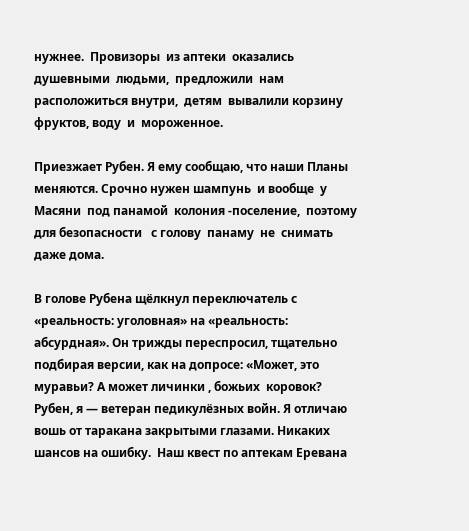нужнее.  Провизоры  из аптеки  оказались душевными  людьми,  предложили  нам расположиться внутри,  детям  вывалили корзину  фруктов, воду  и  мороженное.

Приезжает Рубен. Я ему сообщаю, что наши Планы меняются. Срочно нужен шампунь  и вообще  у Масяни  под панамой  колония -поселение,  поэтому для безопасности   с голову  панаму  не  снимать даже дома.

В голове Рубена щёлкнул переключатель с «реальность: уголовная» на «реальность: абсурдная». Он трижды переспросил, тщательно подбирая версии, как на допросе: «Может, это муравьи? А может личинки , божьих  коровок?  Рубен, я — ветеран педикулёзных войн. Я отличаю вошь от таракана закрытыми глазами. Никаких шансов на ошибку.  Наш квест по аптекам Еревана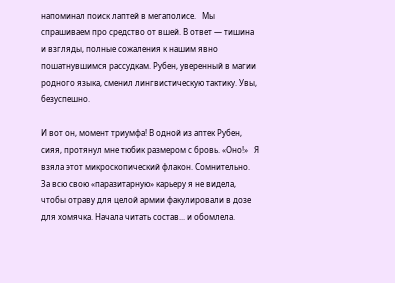напоминал поиск лаптей в мегаполисе.   Мы спрашиваем про средство от вшей. В ответ — тишина и взгляды, полные сожаления к нашим явно пошатнувшимся рассудкам. Рубен, уверенный в магии родного языка, сменил лингвистическую тактику. Увы, безуспешно.

И вот он, момент триумфа! В одной из аптек Рубен, сияя, протянул мне тюбик размером с бровь. «Оно!»   Я взяла этот микроскопический флакон. Сомнительно. За всю свою «паразитарную» карьеру я не видела, чтобы отраву для целой армии факулировали в дозе для хомячка. Начала читать состав... и обомлела.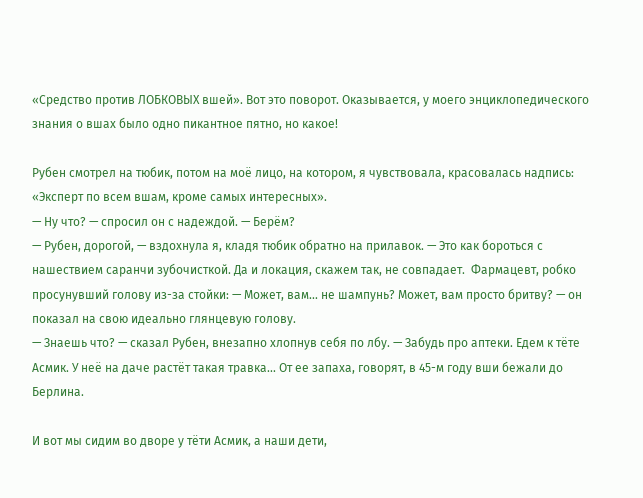«Средство против ЛОБКОВЫХ вшей». Вот это поворот. Оказывается, у моего энциклопедического знания о вшах было одно пикантное пятно, но какое!

Рубен смотрел на тюбик, потом на моё лицо, на котором, я чувствовала, красовалась надпись: «Эксперт по всем вшам, кроме самых интересных».
— Ну что? — спросил он с надеждой. — Берём?
— Рубен, дорогой, — вздохнула я, кладя тюбик обратно на прилавок. — Это как бороться с нашествием саранчи зубочисткой. Да и локация, скажем так, не совпадает.  Фармацевт, робко просунувший голову из-за стойки: — Может, вам... не шампунь? Может, вам просто бритву? — он показал на свою идеально глянцевую голову.
— Знаешь что? — сказал Рубен, внезапно хлопнув себя по лбу. — Забудь про аптеки. Едем к тёте Асмик. У неё на даче растёт такая травка... От ее запаха, говорят, в 45-м году вши бежали до Берлина.

И вот мы сидим во дворе у тёти Асмик, а наши дети,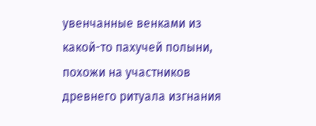увенчанные венками из какой-то пахучей полыни, похожи на участников древнего ритуала изгнания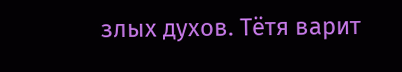злых духов. Тётя варит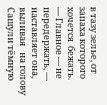в тазу зелье, от запаха которого хочется  бежать.
— Главное — не передержать, — наставляет она, выливая   на голову Сашули тёмную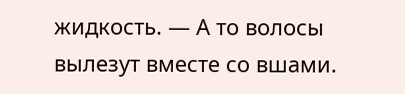жидкость. — А то волосы вылезут вместе со вшами.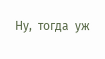Ну,  тогда  уж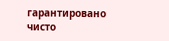гарантировано  чисто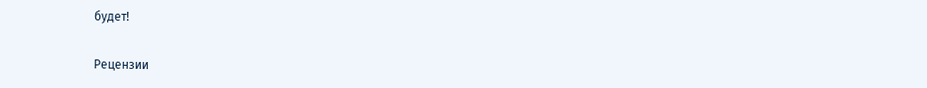будет!


Рецензии